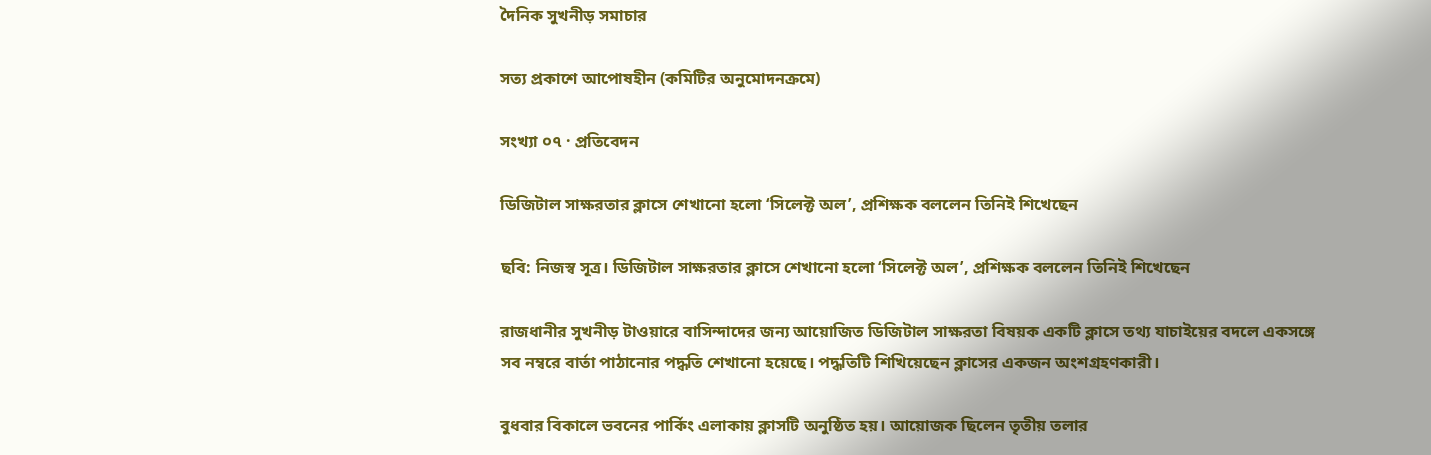দৈনিক সুখনীড় সমাচার

সত্য প্রকাশে আপোষহীন (কমিটির অনুমোদনক্রমে)

সংখ্যা ০৭ · প্রতিবেদন

ডিজিটাল সাক্ষরতার ক্লাসে শেখানো হলো ‘সিলেক্ট অল’, প্রশিক্ষক বললেন তিনিই শিখেছেন

ছবি: নিজস্ব সূত্র। ডিজিটাল সাক্ষরতার ক্লাসে শেখানো হলো ‘সিলেক্ট অল’, প্রশিক্ষক বললেন তিনিই শিখেছেন

রাজধানীর সুখনীড় টাওয়ারে বাসিন্দাদের জন্য আয়োজিত ডিজিটাল সাক্ষরতা বিষয়ক একটি ক্লাসে তথ্য যাচাইয়ের বদলে একসঙ্গে সব নম্বরে বার্তা পাঠানোর পদ্ধতি শেখানো হয়েছে। পদ্ধতিটি শিখিয়েছেন ক্লাসের একজন অংশগ্রহণকারী।

বুধবার বিকালে ভবনের পার্কিং এলাকায় ক্লাসটি অনুষ্ঠিত হয়। আয়োজক ছিলেন তৃতীয় তলার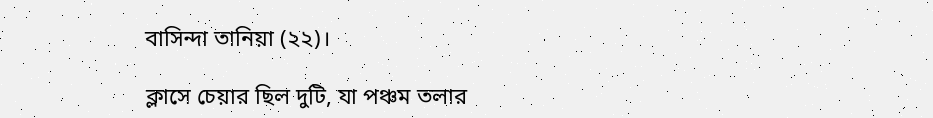বাসিন্দা তানিয়া (২২)।

ক্লাসে চেয়ার ছিল দুটি, যা পঞ্চম তলার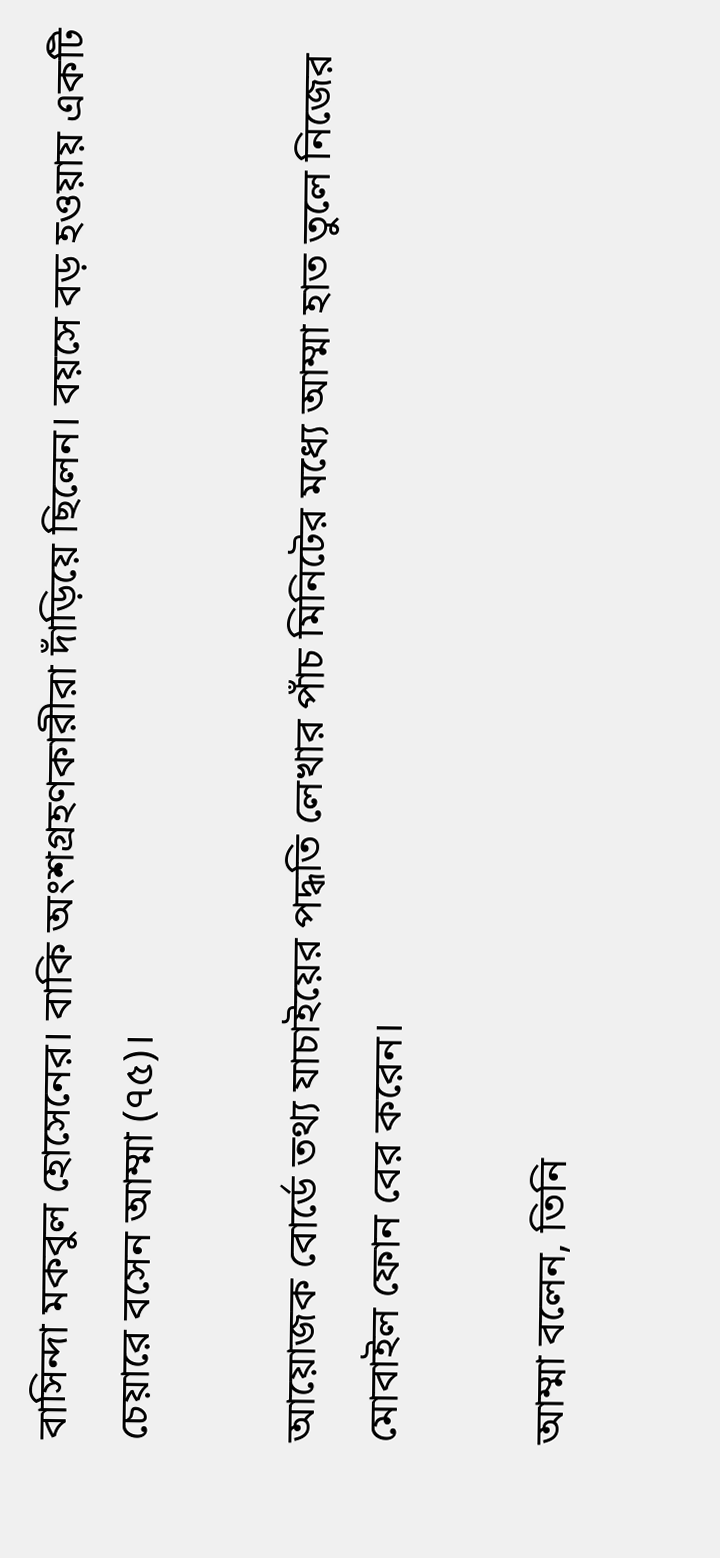বাসিন্দা মকবুল হোসেনের। বাকি অংশগ্রহণকারীরা দাঁড়িয়ে ছিলেন। বয়সে বড় হওয়ায় একটি চেয়ারে বসেন আম্মা (৭৫)।

আয়োজক বোর্ডে তথ্য যাচাইয়ের পদ্ধতি লেখার পাঁচ মিনিটের মধ্যে আম্মা হাত তুলে নিজের মোবাইল ফোন বের করেন।

আম্মা বলেন, তিনি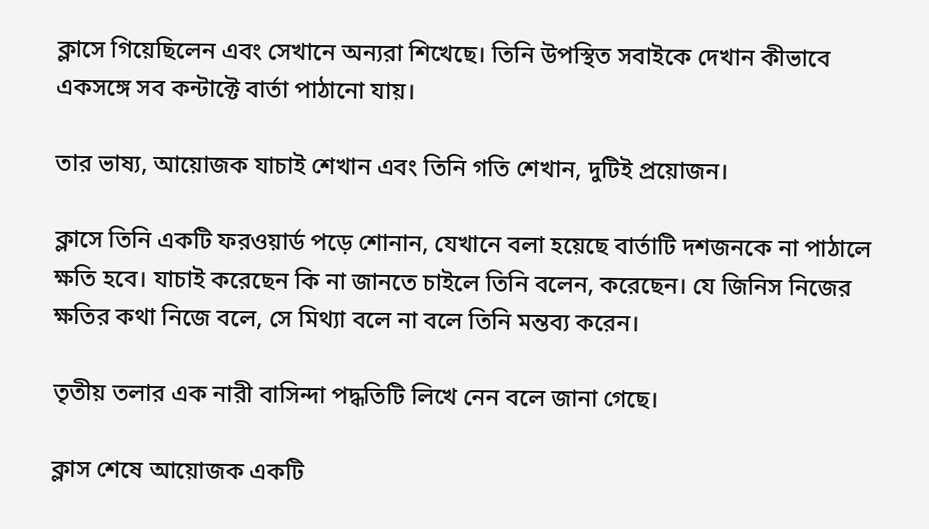ক্লাসে গিয়েছিলেন এবং সেখানে অন্যরা শিখেছে। তিনি উপস্থিত সবাইকে দেখান কীভাবে একসঙ্গে সব কন্টাক্টে বার্তা পাঠানো যায়।

তার ভাষ্য, আয়োজক যাচাই শেখান এবং তিনি গতি শেখান, দুটিই প্রয়োজন।

ক্লাসে তিনি একটি ফরওয়ার্ড পড়ে শোনান, যেখানে বলা হয়েছে বার্তাটি দশজনকে না পাঠালে ক্ষতি হবে। যাচাই করেছেন কি না জানতে চাইলে তিনি বলেন, করেছেন। যে জিনিস নিজের ক্ষতির কথা নিজে বলে, সে মিথ্যা বলে না বলে তিনি মন্তব্য করেন।

তৃতীয় তলার এক নারী বাসিন্দা পদ্ধতিটি লিখে নেন বলে জানা গেছে।

ক্লাস শেষে আয়োজক একটি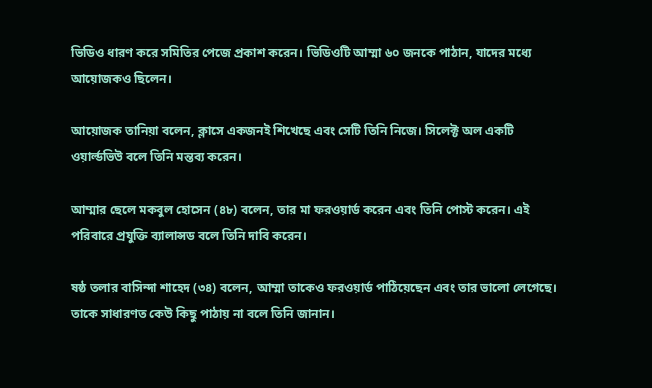ভিডিও ধারণ করে সমিতির পেজে প্রকাশ করেন। ভিডিওটি আম্মা ৬০ জনকে পাঠান, যাদের মধ্যে আয়োজকও ছিলেন।

আয়োজক তানিয়া বলেন, ক্লাসে একজনই শিখেছে এবং সেটি তিনি নিজে। সিলেক্ট অল একটি ওয়ার্ল্ডভিউ বলে তিনি মন্তব্য করেন।

আম্মার ছেলে মকবুল হোসেন (৪৮) বলেন, তার মা ফরওয়ার্ড করেন এবং তিনি পোস্ট করেন। এই পরিবারে প্রযুক্তি ব্যালান্সড বলে তিনি দাবি করেন।

ষষ্ঠ তলার বাসিন্দা শাহেদ (৩৪) বলেন, আম্মা তাকেও ফরওয়ার্ড পাঠিয়েছেন এবং তার ভালো লেগেছে। তাকে সাধারণত কেউ কিছু পাঠায় না বলে তিনি জানান।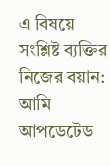এ বিষয়ে সংশ্লিষ্ট ব্যক্তির নিজের বয়ান: আমি আপডেটেড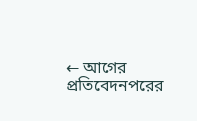← আগের প্রতিবেদনপরের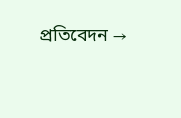প্রতিবেদন →